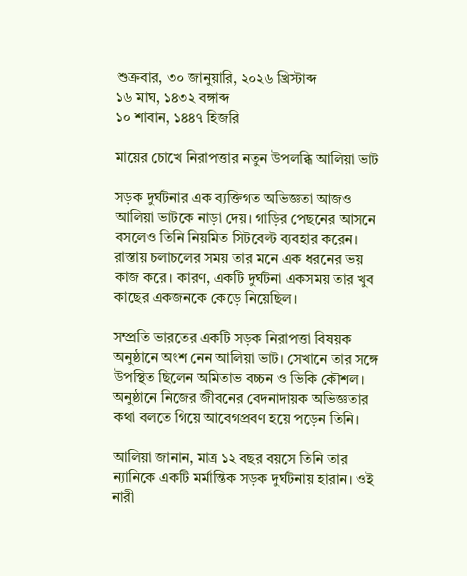শুক্রবার, ৩০ জানুয়ারি, ২০২৬ খ্রিস্টাব্দ
১৬ মাঘ, ১৪৩২ বঙ্গাব্দ
১০ শাবান, ১৪৪৭ হিজরি

মায়ের চোখে নিরাপত্তার নতুন উপলব্ধি আলিয়া ভাট

সড়ক দুর্ঘটনার এক ব্যক্তিগত অভিজ্ঞতা আজও আলিয়া ভাটকে নাড়া দেয়। গাড়ির পেছনের আসনে বসলেও তিনি নিয়মিত সিটবেল্ট ব্যবহার করেন। রাস্তায় চলাচলের সময় তার মনে এক ধরনের ভয় কাজ করে। কারণ, একটি দুর্ঘটনা একসময় তার খুব কাছের একজনকে কেড়ে নিয়েছিল।

সম্প্রতি ভারতের একটি সড়ক নিরাপত্তা বিষয়ক অনুষ্ঠানে অংশ নেন আলিয়া ভাট। সেখানে তার সঙ্গে উপস্থিত ছিলেন অমিতাভ বচ্চন ও ভিকি কৌশল। অনুষ্ঠানে নিজের জীবনের বেদনাদায়ক অভিজ্ঞতার কথা বলতে গিয়ে আবেগপ্রবণ হয়ে পড়েন তিনি।

আলিয়া জানান, মাত্র ১২ বছর বয়সে তিনি তার ন্যানিকে একটি মর্মান্তিক সড়ক দুর্ঘটনায় হারান। ওই নারী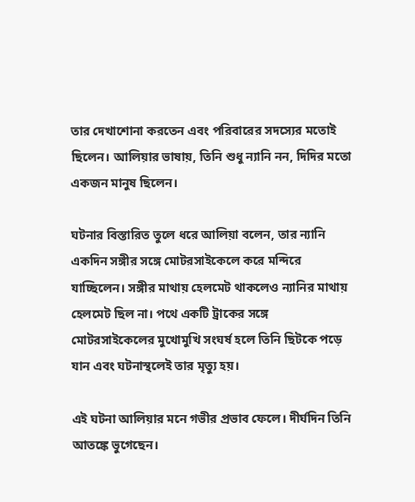তার দেখাশোনা করতেন এবং পরিবারের সদস্যের মতোই ছিলেন। আলিয়ার ভাষায়, তিনি শুধু ন্যানি নন, দিদির মতো একজন মানুষ ছিলেন।

ঘটনার বিস্তারিত তুলে ধরে আলিয়া বলেন, তার ন্যানি একদিন সঙ্গীর সঙ্গে মোটরসাইকেলে করে মন্দিরে যাচ্ছিলেন। সঙ্গীর মাথায় হেলমেট থাকলেও ন্যানির মাথায় হেলমেট ছিল না। পথে একটি ট্রাকের সঙ্গে মোটরসাইকেলের মুখোমুখি সংঘর্ষ হলে তিনি ছিটকে পড়ে যান এবং ঘটনাস্থলেই তার মৃত্যু হয়।

এই ঘটনা আলিয়ার মনে গভীর প্রভাব ফেলে। দীর্ঘদিন তিনি আতঙ্কে ভুগেছেন।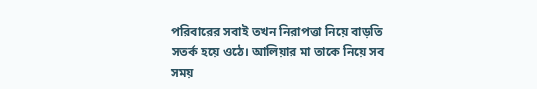পরিবারের সবাই তখন নিরাপত্তা নিয়ে বাড়তি সতর্ক হয়ে ওঠে। আলিয়ার মা তাকে নিয়ে সব সময়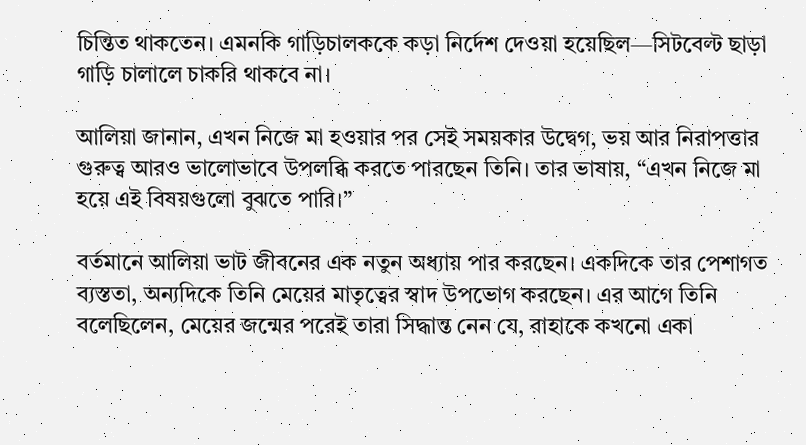চিন্তিত থাকতেন। এমনকি গাড়িচালককে কড়া নির্দেশ দেওয়া হয়েছিল—সিটবেল্ট ছাড়া গাড়ি চালালে চাকরি থাকবে না।

আলিয়া জানান, এখন নিজে মা হওয়ার পর সেই সময়কার উদ্বেগ, ভয় আর নিরাপত্তার গুরুত্ব আরও ভালোভাবে উপলব্ধি করতে পারছেন তিনি। তার ভাষায়, “এখন নিজে মা হয়ে এই বিষয়গুলো বুঝতে পারি।”

বর্তমানে আলিয়া ভাট জীবনের এক নতুন অধ্যায় পার করছেন। একদিকে তার পেশাগত ব্যস্ততা, অন্যদিকে তিনি মেয়ের মাতৃত্বের স্বাদ উপভোগ করছেন। এর আগে তিনি বলেছিলেন, মেয়ের জন্মের পরেই তারা সিদ্ধান্ত নেন যে, রাহাকে কখনো একা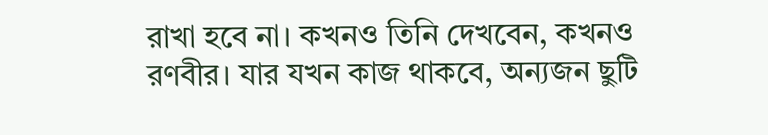রাখা হবে না। কখনও তিনি দেখবেন, কখনও রণবীর। যার যখন কাজ থাকবে, অন্যজন ছুটি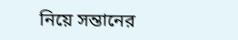নিয়ে সন্তানের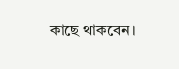কাছে থাকবেন।